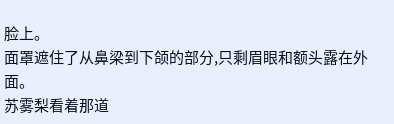脸上。
面罩遮住了从鼻梁到下颌的部分,只剩眉眼和额头露在外面。
苏雾梨看着那道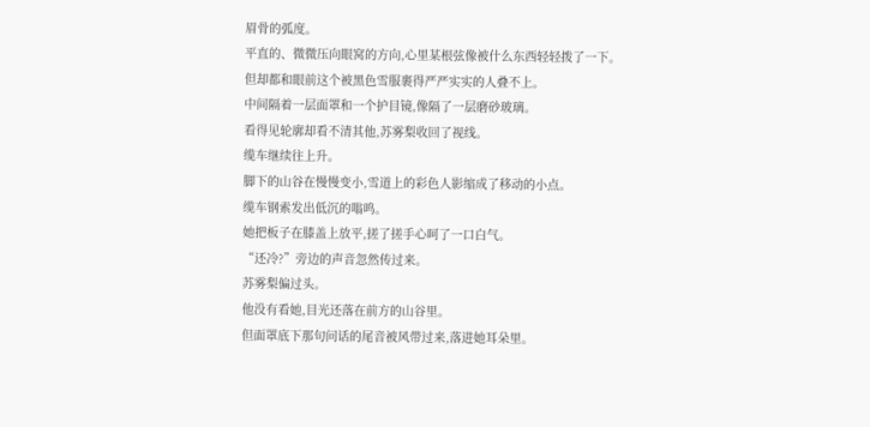眉骨的弧度。
平直的、微微压向眼窝的方向,心里某根弦像被什么东西轻轻拨了一下。
但却都和眼前这个被黑色雪服裹得严严实实的人叠不上。
中间隔着一层面罩和一个护目镜,像隔了一层磨砂玻璃。
看得见轮廓却看不清其他,苏雾梨收回了视线。
缆车继续往上升。
脚下的山谷在慢慢变小,雪道上的彩色人影缩成了移动的小点。
缆车钢索发出低沉的嗡鸣。
她把板子在膝盖上放平,搓了搓手心呵了一口白气。
“还冷?”旁边的声音忽然传过来。
苏雾梨偏过头。
他没有看她,目光还落在前方的山谷里。
但面罩底下那句问话的尾音被风带过来,落进她耳朵里。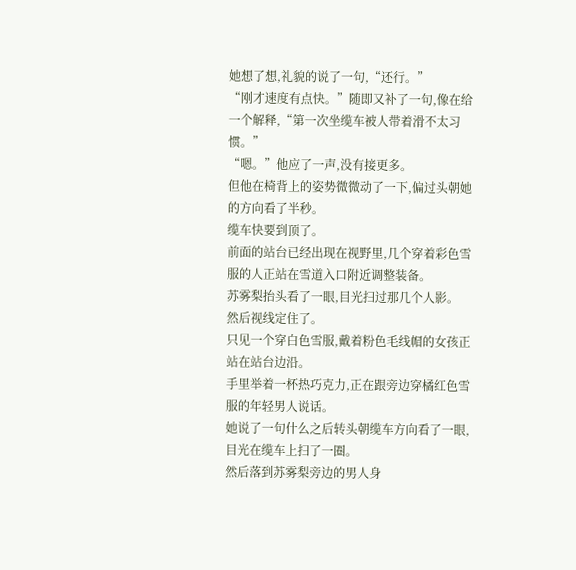她想了想,礼貌的说了一句,“还行。”
“刚才速度有点快。”随即又补了一句,像在给一个解释,“第一次坐缆车被人带着滑不太习惯。”
“嗯。”他应了一声,没有接更多。
但他在椅背上的姿势微微动了一下,偏过头朝她的方向看了半秒。
缆车快要到顶了。
前面的站台已经出现在视野里,几个穿着彩色雪服的人正站在雪道入口附近调整装备。
苏雾梨抬头看了一眼,目光扫过那几个人影。
然后视线定住了。
只见一个穿白色雪服,戴着粉色毛线帽的女孩正站在站台边沿。
手里举着一杯热巧克力,正在跟旁边穿橘红色雪服的年轻男人说话。
她说了一句什么之后转头朝缆车方向看了一眼,目光在缆车上扫了一圈。
然后落到苏雾梨旁边的男人身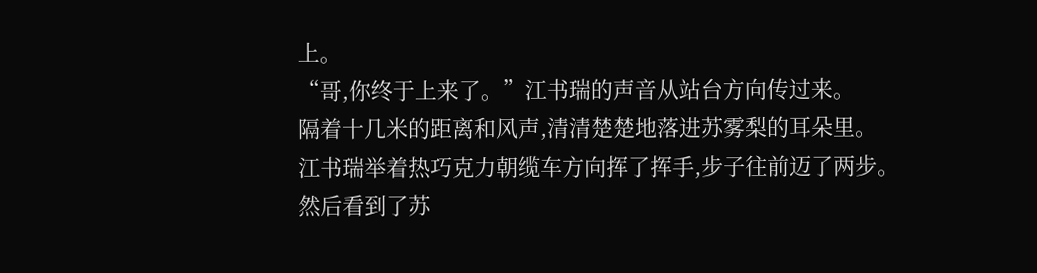上。
“哥,你终于上来了。”江书瑞的声音从站台方向传过来。
隔着十几米的距离和风声,清清楚楚地落进苏雾梨的耳朵里。
江书瑞举着热巧克力朝缆车方向挥了挥手,步子往前迈了两步。
然后看到了苏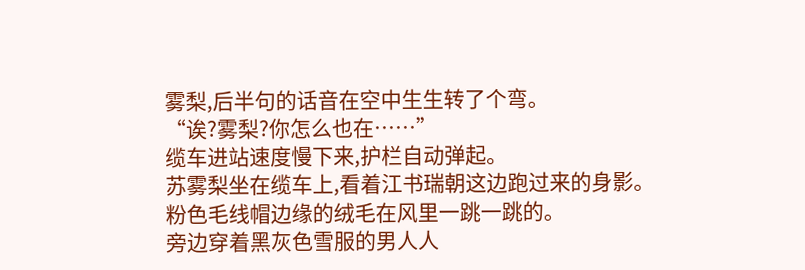雾梨,后半句的话音在空中生生转了个弯。
“诶?雾梨?你怎么也在……”
缆车进站速度慢下来,护栏自动弹起。
苏雾梨坐在缆车上,看着江书瑞朝这边跑过来的身影。
粉色毛线帽边缘的绒毛在风里一跳一跳的。
旁边穿着黑灰色雪服的男人人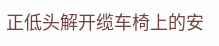正低头解开缆车椅上的安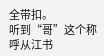全带扣。
听到“哥”这个称呼从江书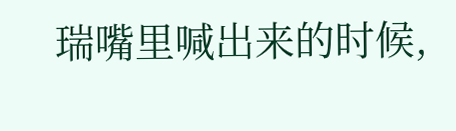瑞嘴里喊出来的时候,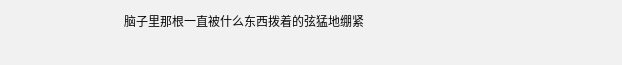脑子里那根一直被什么东西拨着的弦猛地绷紧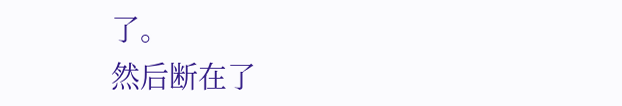了。
然后断在了